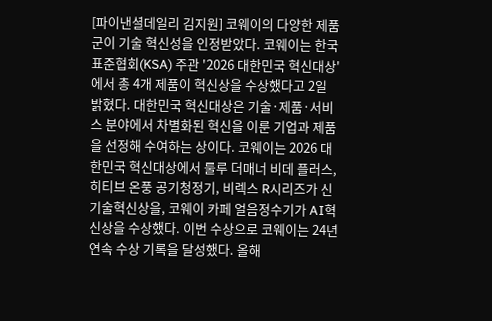[파이낸셜데일리 김지원] 코웨이의 다양한 제품군이 기술 혁신성을 인정받았다. 코웨이는 한국표준협회(KSA) 주관 '2026 대한민국 혁신대상'에서 총 4개 제품이 혁신상을 수상했다고 2일 밝혔다. 대한민국 혁신대상은 기술·제품·서비스 분야에서 차별화된 혁신을 이룬 기업과 제품을 선정해 수여하는 상이다. 코웨이는 2026 대한민국 혁신대상에서 룰루 더매너 비데 플러스, 히티브 온풍 공기청정기, 비렉스 R시리즈가 신기술혁신상을, 코웨이 카페 얼음정수기가 AI혁신상을 수상했다. 이번 수상으로 코웨이는 24년 연속 수상 기록을 달성했다. 올해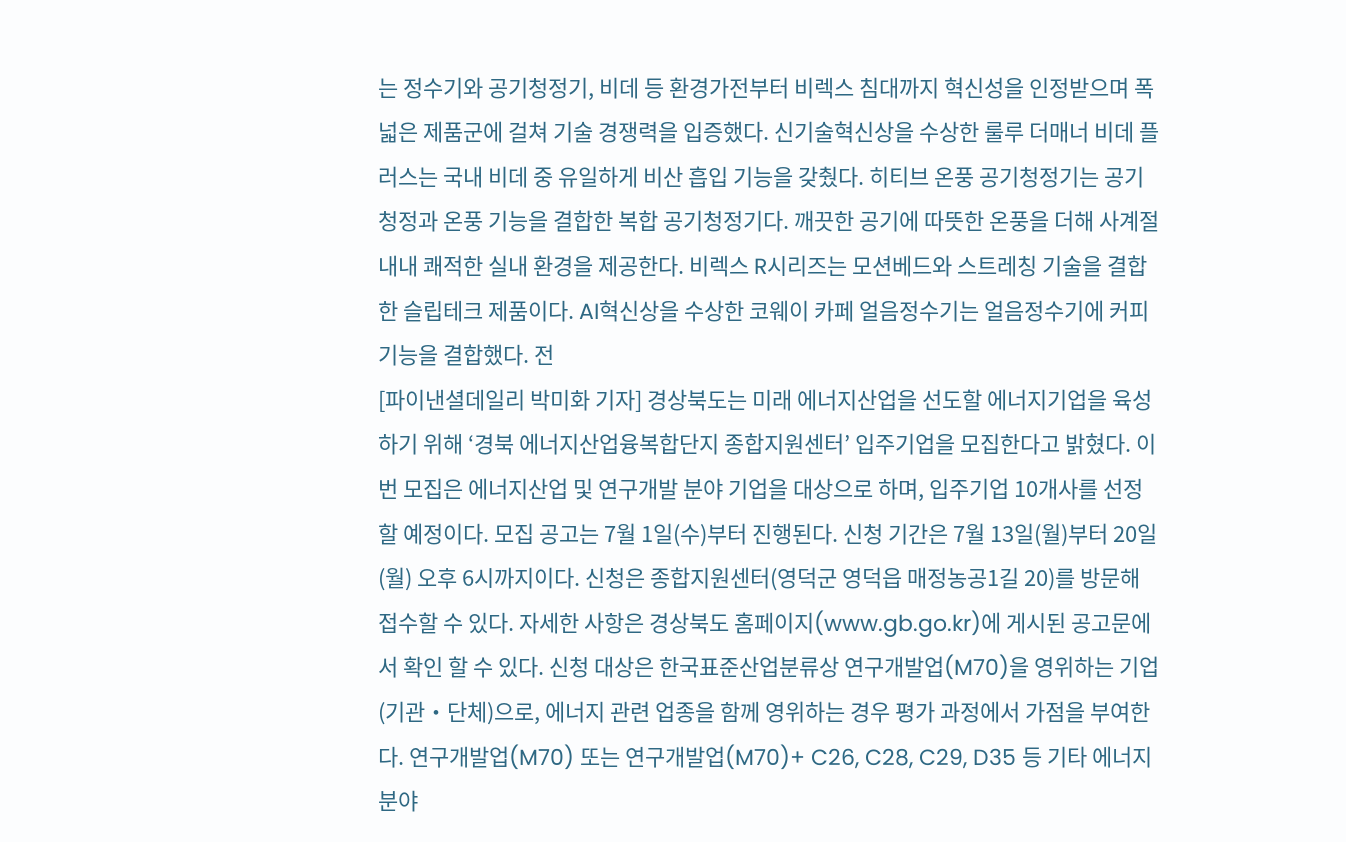는 정수기와 공기청정기, 비데 등 환경가전부터 비렉스 침대까지 혁신성을 인정받으며 폭넓은 제품군에 걸쳐 기술 경쟁력을 입증했다. 신기술혁신상을 수상한 룰루 더매너 비데 플러스는 국내 비데 중 유일하게 비산 흡입 기능을 갖췄다. 히티브 온풍 공기청정기는 공기청정과 온풍 기능을 결합한 복합 공기청정기다. 깨끗한 공기에 따뜻한 온풍을 더해 사계절 내내 쾌적한 실내 환경을 제공한다. 비렉스 R시리즈는 모션베드와 스트레칭 기술을 결합한 슬립테크 제품이다. AI혁신상을 수상한 코웨이 카페 얼음정수기는 얼음정수기에 커피 기능을 결합했다. 전
[파이낸셜데일리 박미화 기자] 경상북도는 미래 에너지산업을 선도할 에너지기업을 육성하기 위해 ‘경북 에너지산업융복합단지 종합지원센터’ 입주기업을 모집한다고 밝혔다. 이번 모집은 에너지산업 및 연구개발 분야 기업을 대상으로 하며, 입주기업 10개사를 선정 할 예정이다. 모집 공고는 7월 1일(수)부터 진행된다. 신청 기간은 7월 13일(월)부터 20일(월) 오후 6시까지이다. 신청은 종합지원센터(영덕군 영덕읍 매정농공1길 20)를 방문해 접수할 수 있다. 자세한 사항은 경상북도 홈페이지(www.gb.go.kr)에 게시된 공고문에서 확인 할 수 있다. 신청 대상은 한국표준산업분류상 연구개발업(M70)을 영위하는 기업(기관‧단체)으로, 에너지 관련 업종을 함께 영위하는 경우 평가 과정에서 가점을 부여한다. 연구개발업(M70) 또는 연구개발업(M70)+ C26, C28, C29, D35 등 기타 에너지분야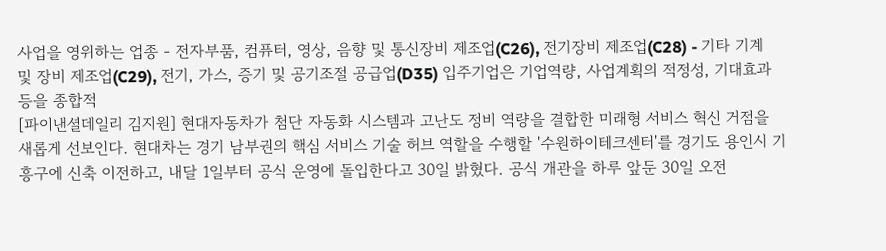사업을 영위하는 업종 - 전자부품, 컴퓨터, 영상, 음향 및 통신장비 제조업(C26), 전기장비 제조업(C28) - 기타 기계 및 장비 제조업(C29), 전기, 가스, 증기 및 공기조절 공급업(D35) 입주기업은 기업역량, 사업계획의 적정성, 기대효과 등을 종합적
[파이낸셜데일리 김지원] 현대자동차가 첨단 자동화 시스템과 고난도 정비 역량을 결합한 미래형 서비스 혁신 거점을 새롭게 선보인다. 현대차는 경기 남부권의 핵심 서비스 기술 허브 역할을 수행할 '수원하이테크센터'를 경기도 용인시 기흥구에 신축 이전하고, 내달 1일부터 공식 운영에 돌입한다고 30일 밝혔다. 공식 개관을 하루 앞둔 30일 오전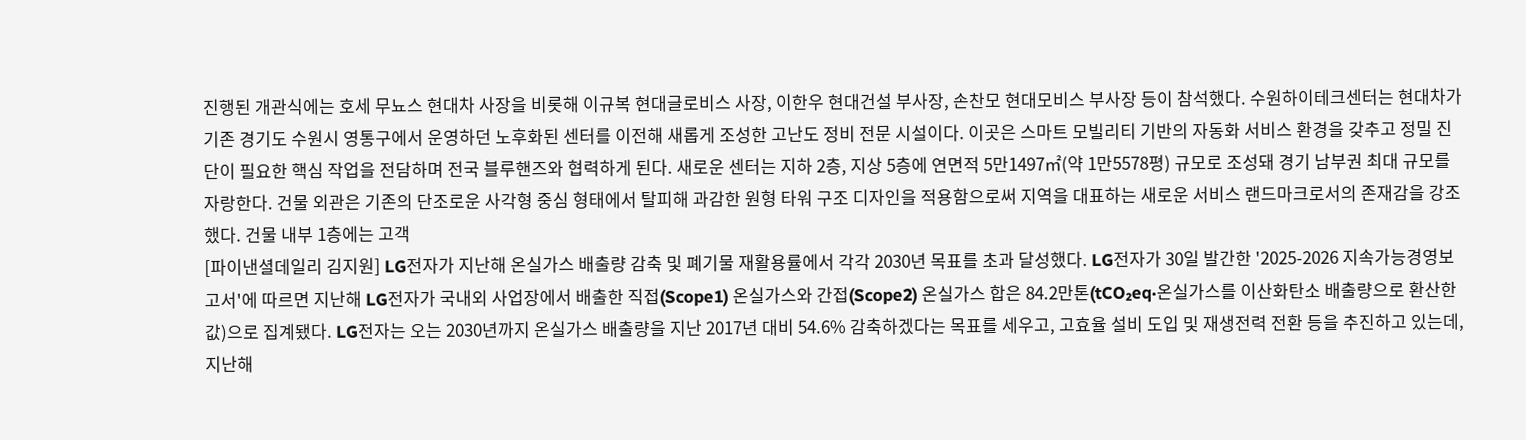진행된 개관식에는 호세 무뇨스 현대차 사장을 비롯해 이규복 현대글로비스 사장, 이한우 현대건설 부사장, 손찬모 현대모비스 부사장 등이 참석했다. 수원하이테크센터는 현대차가 기존 경기도 수원시 영통구에서 운영하던 노후화된 센터를 이전해 새롭게 조성한 고난도 정비 전문 시설이다. 이곳은 스마트 모빌리티 기반의 자동화 서비스 환경을 갖추고 정밀 진단이 필요한 핵심 작업을 전담하며 전국 블루핸즈와 협력하게 된다. 새로운 센터는 지하 2층, 지상 5층에 연면적 5만1497㎡(약 1만5578평) 규모로 조성돼 경기 남부권 최대 규모를 자랑한다. 건물 외관은 기존의 단조로운 사각형 중심 형태에서 탈피해 과감한 원형 타워 구조 디자인을 적용함으로써 지역을 대표하는 새로운 서비스 랜드마크로서의 존재감을 강조했다. 건물 내부 1층에는 고객
[파이낸셜데일리 김지원] LG전자가 지난해 온실가스 배출량 감축 및 폐기물 재활용률에서 각각 2030년 목표를 초과 달성했다. LG전자가 30일 발간한 '2025-2026 지속가능경영보고서'에 따르면 지난해 LG전자가 국내외 사업장에서 배출한 직접(Scope1) 온실가스와 간접(Scope2) 온실가스 합은 84.2만톤(tCO₂eq·온실가스를 이산화탄소 배출량으로 환산한 값)으로 집계됐다. LG전자는 오는 2030년까지 온실가스 배출량을 지난 2017년 대비 54.6% 감축하겠다는 목표를 세우고, 고효율 설비 도입 및 재생전력 전환 등을 추진하고 있는데, 지난해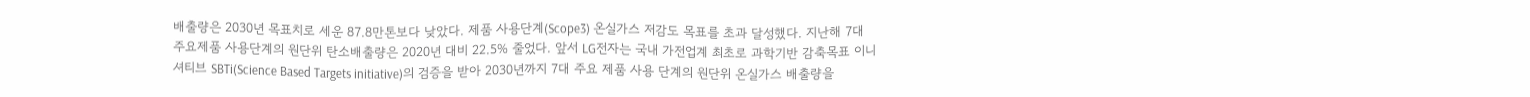배출량은 2030년 목표치로 세운 87.8만톤보다 낮았다. 제품 사용단계(Scope3) 온실가스 저감도 목표를 초과 달성했다. 지난해 7대 주요제품 사용단계의 원단위 탄소배출량은 2020년 대비 22.5% 줄었다. 앞서 LG전자는 국내 가전업계 최초로 과학기반 감축목표 이니셔티브 SBTi(Science Based Targets initiative)의 검증을 받아 2030년까지 7대 주요 제품 사용 단계의 원단위 온실가스 배출량을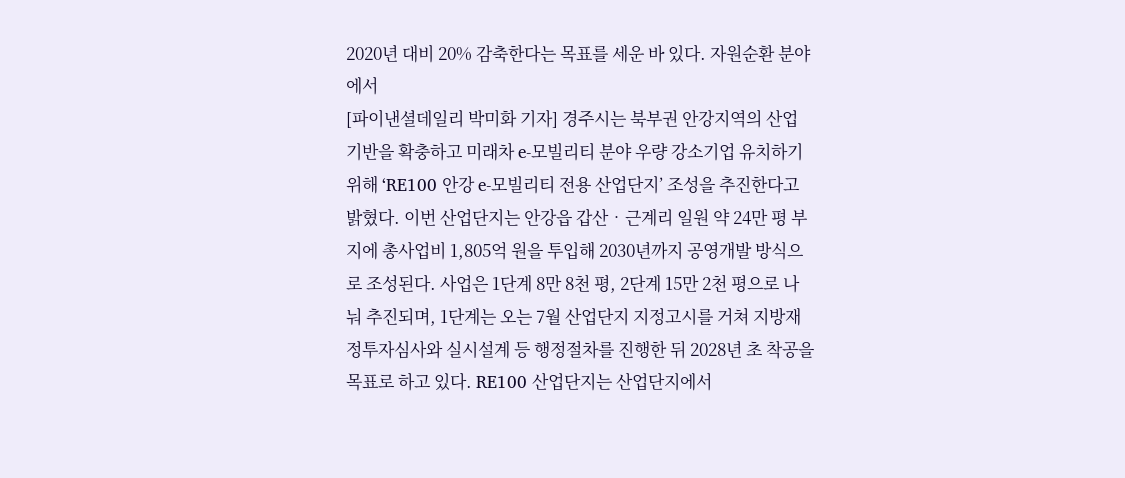2020년 대비 20% 감축한다는 목표를 세운 바 있다. 자원순환 분야에서
[파이낸셜데일리 박미화 기자] 경주시는 북부권 안강지역의 산업 기반을 확충하고 미래차 e-모빌리티 분야 우량 강소기업 유치하기 위해 ‘RE100 안강 e-모빌리티 전용 산업단지’ 조성을 추진한다고 밝혔다. 이번 산업단지는 안강읍 갑산‧근계리 일원 약 24만 평 부지에 총사업비 1,805억 원을 투입해 2030년까지 공영개발 방식으로 조성된다. 사업은 1단계 8만 8천 평, 2단계 15만 2천 평으로 나눠 추진되며, 1단계는 오는 7월 산업단지 지정고시를 거쳐 지방재정투자심사와 실시설계 등 행정절차를 진행한 뒤 2028년 초 착공을 목표로 하고 있다. RE100 산업단지는 산업단지에서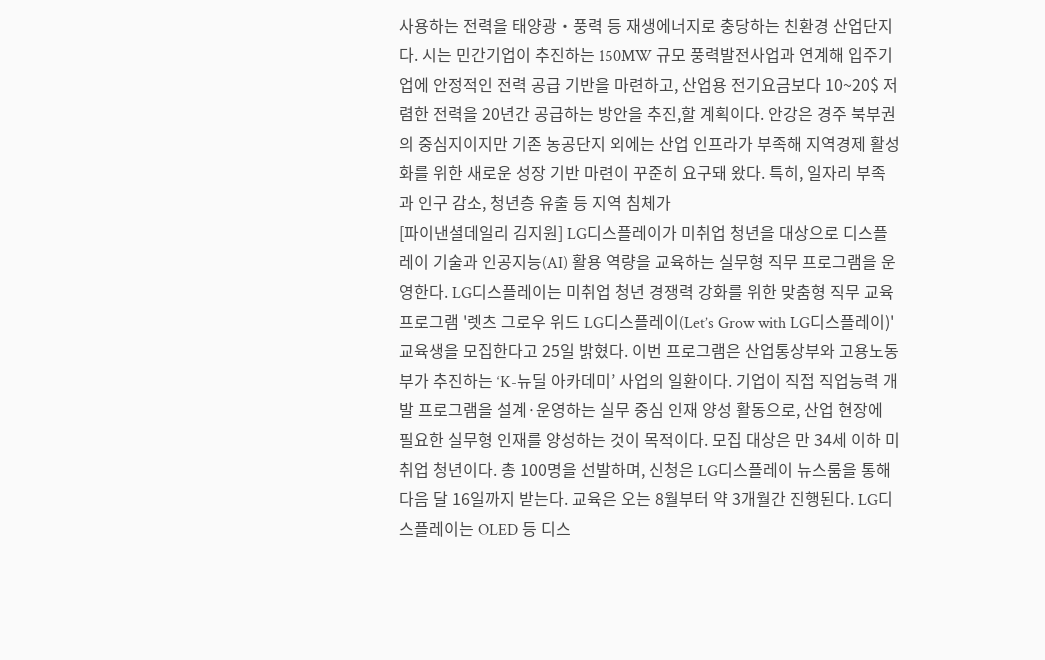사용하는 전력을 태양광‧풍력 등 재생에너지로 충당하는 친환경 산업단지다. 시는 민간기업이 추진하는 150MW 규모 풍력발전사업과 연계해 입주기업에 안정적인 전력 공급 기반을 마련하고, 산업용 전기요금보다 10~20$ 저렴한 전력을 20년간 공급하는 방안을 추진,할 계획이다. 안강은 경주 북부권의 중심지이지만 기존 농공단지 외에는 산업 인프라가 부족해 지역경제 활성화를 위한 새로운 성장 기반 마련이 꾸준히 요구돼 왔다. 특히, 일자리 부족과 인구 감소, 청년층 유출 등 지역 침체가
[파이낸셜데일리 김지원] LG디스플레이가 미취업 청년을 대상으로 디스플레이 기술과 인공지능(AI) 활용 역량을 교육하는 실무형 직무 프로그램을 운영한다. LG디스플레이는 미취업 청년 경쟁력 강화를 위한 맞춤형 직무 교육 프로그램 '렛츠 그로우 위드 LG디스플레이(Let’s Grow with LG디스플레이)' 교육생을 모집한다고 25일 밝혔다. 이번 프로그램은 산업통상부와 고용노동부가 추진하는 ‘K-뉴딜 아카데미’ 사업의 일환이다. 기업이 직접 직업능력 개발 프로그램을 설계·운영하는 실무 중심 인재 양성 활동으로, 산업 현장에 필요한 실무형 인재를 양성하는 것이 목적이다. 모집 대상은 만 34세 이하 미취업 청년이다. 총 100명을 선발하며, 신청은 LG디스플레이 뉴스룸을 통해 다음 달 16일까지 받는다. 교육은 오는 8월부터 약 3개월간 진행된다. LG디스플레이는 OLED 등 디스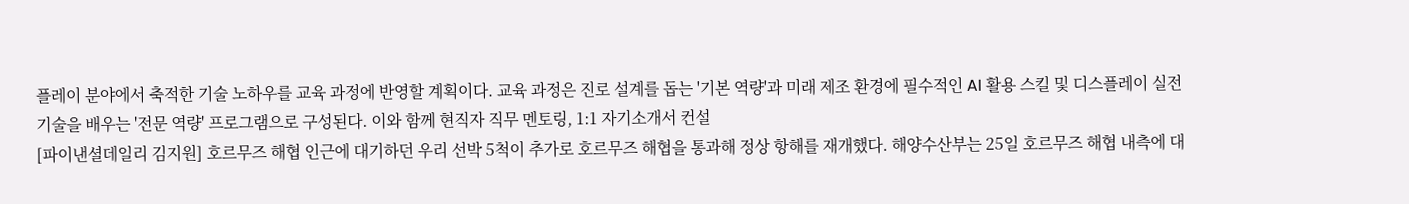플레이 분야에서 축적한 기술 노하우를 교육 과정에 반영할 계획이다. 교육 과정은 진로 설계를 돕는 '기본 역량'과 미래 제조 환경에 필수적인 AI 활용 스킬 및 디스플레이 실전 기술을 배우는 '전문 역량' 프로그램으로 구성된다. 이와 함께 현직자 직무 멘토링, 1:1 자기소개서 컨설
[파이낸셜데일리 김지원] 호르무즈 해협 인근에 대기하던 우리 선박 5척이 추가로 호르무즈 해협을 통과해 정상 항해를 재개했다. 해양수산부는 25일 호르무즈 해협 내측에 대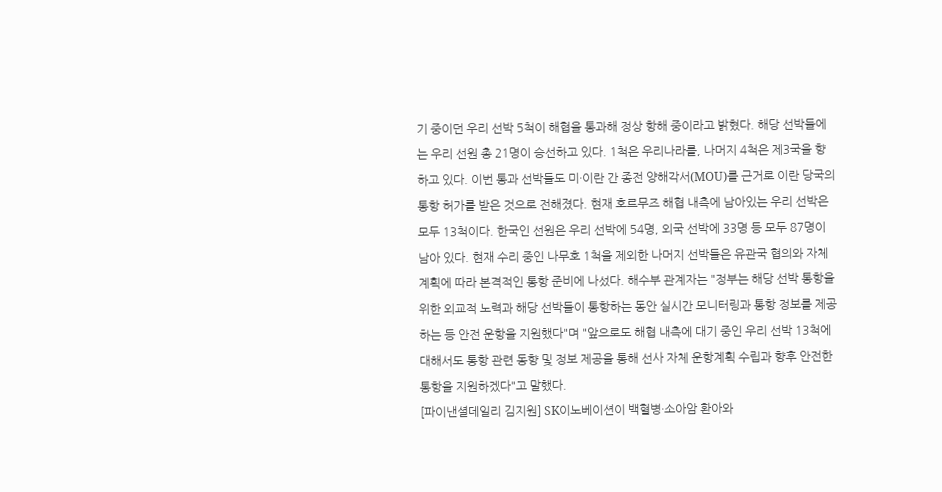기 중이던 우리 선박 5척이 해협을 통과해 정상 항해 중이라고 밝혔다. 해당 선박들에는 우리 선원 총 21명이 승선하고 있다. 1척은 우리나라를, 나머지 4척은 제3국을 향하고 있다. 이번 통과 선박들도 미·이란 간 종전 양해각서(MOU)를 근거로 이란 당국의 통항 허가를 받은 것으로 전해졌다. 현재 호르무즈 해협 내측에 남아있는 우리 선박은 모두 13척이다. 한국인 선원은 우리 선박에 54명, 외국 선박에 33명 등 모두 87명이 남아 있다. 현재 수리 중인 나무호 1척을 제외한 나머지 선박들은 유관국 협의와 자체 계획에 따라 본격적인 통항 준비에 나섰다. 해수부 관계자는 "정부는 해당 선박 통항을 위한 외교적 노력과 해당 선박들이 통항하는 동안 실시간 모니터링과 통항 정보를 제공하는 등 안전 운항을 지원했다"며 "앞으로도 해협 내측에 대기 중인 우리 선박 13척에 대해서도 통항 관련 동향 및 정보 제공을 통해 선사 자체 운항계획 수립과 향후 안전한 통항을 지원하겠다"고 말했다.
[파이낸셜데일리 김지원] SK이노베이션이 백혈병·소아암 환아와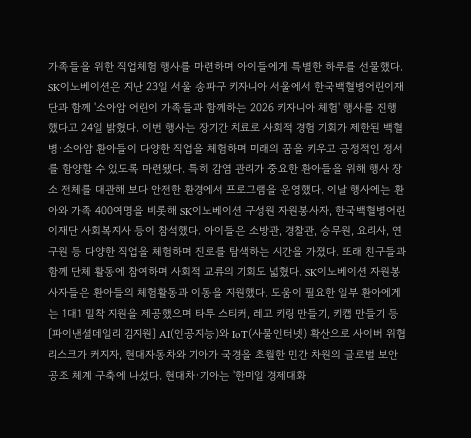가족들을 위한 직업체험 행사를 마련하며 아이들에게 특별한 하루를 선물했다. SK이노베이션은 지난 23일 서울 송파구 키자니아 서울에서 한국백혈병어린이재단과 함께 '소아암 어린이 가족들과 함께하는 2026 키자니아 체험' 행사를 진행했다고 24일 밝혔다. 이번 행사는 장기간 치료로 사회적 경험 기회가 제한된 백혈병·소아암 환아들이 다양한 직업을 체험하며 미래의 꿈을 키우고 긍정적인 정서를 함양할 수 있도록 마련됐다. 특히 감염 관리가 중요한 환아들을 위해 행사 장소 전체를 대관해 보다 안전한 환경에서 프로그램을 운영했다. 이날 행사에는 환아와 가족 400여명을 비롯해 SK이노베이션 구성원 자원봉사자, 한국백혈병어린이재단 사회복지사 등이 참석했다. 아이들은 소방관, 경찰관, 승무원, 요리사, 연구원 등 다양한 직업을 체험하며 진로를 탐색하는 시간을 가졌다. 또래 친구들과 함께 단체 활동에 참여하며 사회적 교류의 기회도 넓혔다. SK이노베이션 자원봉사자들은 환아들의 체험활동과 이동을 지원했다. 도움이 필요한 일부 환아에게는 1대1 밀착 지원을 제공했으며 타투 스티커, 레고 키링 만들기, 키캡 만들기 등
[파이낸셜데일리 김지원] AI(인공지능)와 IoT(사물인터넷) 확산으로 사이버 위협 리스크가 커지자, 현대자동차와 기아가 국경을 초월한 민간 차원의 글로벌 보안 공조 체계 구축에 나섰다. 현대차·기아는 '한미일 경제대화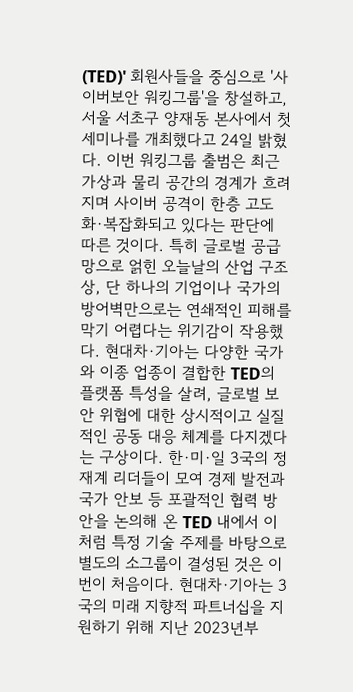(TED)' 회원사들을 중심으로 '사이버보안 워킹그룹'을 창설하고, 서울 서초구 양재동 본사에서 첫 세미나를 개최했다고 24일 밝혔다. 이번 워킹그룹 출범은 최근 가상과 물리 공간의 경계가 흐려지며 사이버 공격이 한층 고도화·복잡화되고 있다는 판단에 따른 것이다. 특히 글로벌 공급망으로 얽힌 오늘날의 산업 구조상, 단 하나의 기업이나 국가의 방어벽만으로는 연쇄적인 피해를 막기 어렵다는 위기감이 작용했다. 현대차·기아는 다양한 국가와 이종 업종이 결합한 TED의 플랫폼 특성을 살려, 글로벌 보안 위협에 대한 상시적이고 실질적인 공동 대응 체계를 다지겠다는 구상이다. 한·미·일 3국의 정재계 리더들이 모여 경제 발전과 국가 안보 등 포괄적인 협력 방안을 논의해 온 TED 내에서 이처럼 특정 기술 주제를 바탕으로 별도의 소그룹이 결성된 것은 이번이 처음이다. 현대차·기아는 3국의 미래 지향적 파트너십을 지원하기 위해 지난 2023년부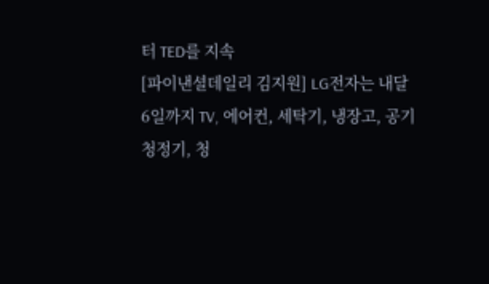터 TED를 지속
[파이낸셜데일리 김지원] LG전자는 내달 6일까지 TV, 에어컨, 세탁기, 냉장고, 공기청정기, 청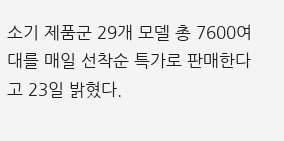소기 제품군 29개 모델 총 7600여 대를 매일 선착순 특가로 판매한다고 23일 밝혔다.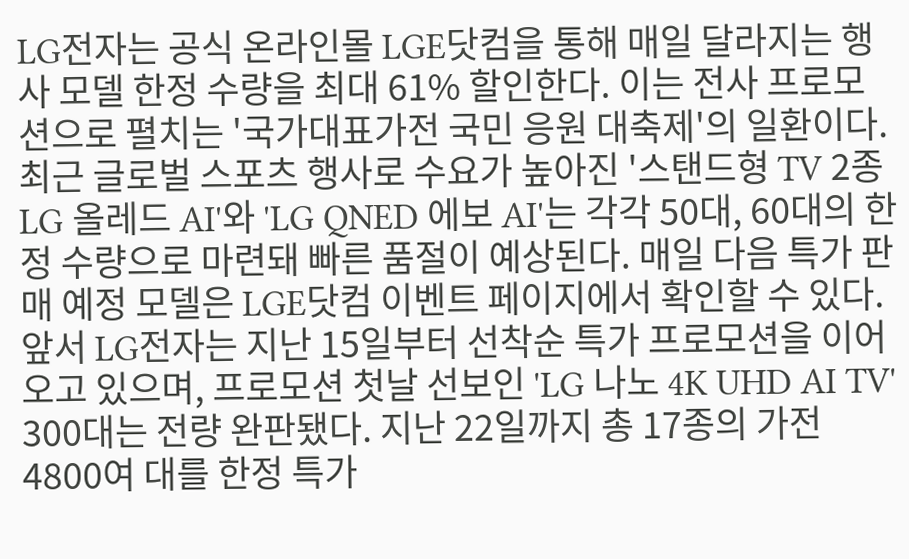LG전자는 공식 온라인몰 LGE닷컴을 통해 매일 달라지는 행사 모델 한정 수량을 최대 61% 할인한다. 이는 전사 프로모션으로 펼치는 '국가대표가전 국민 응원 대축제'의 일환이다. 최근 글로벌 스포츠 행사로 수요가 높아진 '스탠드형 TV 2종 LG 올레드 AI'와 'LG QNED 에보 AI'는 각각 50대, 60대의 한정 수량으로 마련돼 빠른 품절이 예상된다. 매일 다음 특가 판매 예정 모델은 LGE닷컴 이벤트 페이지에서 확인할 수 있다. 앞서 LG전자는 지난 15일부터 선착순 특가 프로모션을 이어오고 있으며, 프로모션 첫날 선보인 'LG 나노 4K UHD AI TV' 300대는 전량 완판됐다. 지난 22일까지 총 17종의 가전 4800여 대를 한정 특가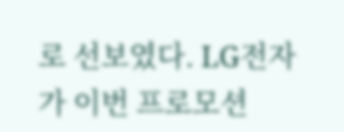로 선보였다. LG전자가 이번 프로모션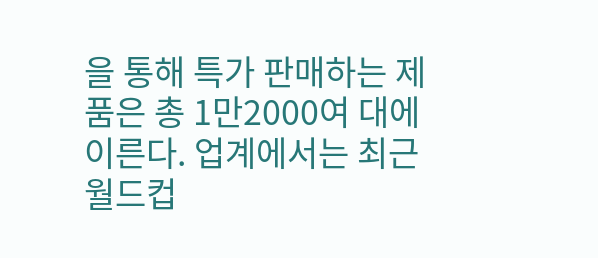을 통해 특가 판매하는 제품은 총 1만2000여 대에 이른다. 업계에서는 최근 월드컵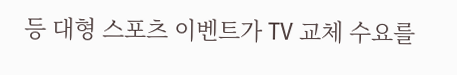등 대형 스포츠 이벤트가 TV 교체 수요를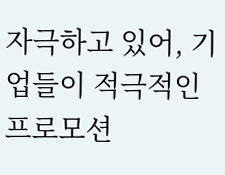자극하고 있어, 기업들이 적극적인 프로모션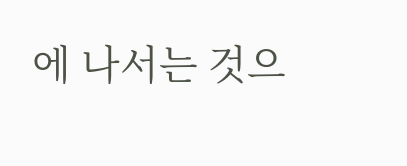에 나서는 것으